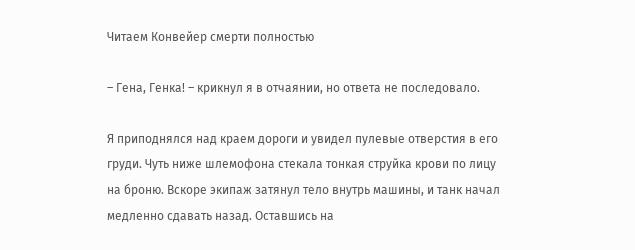Читаем Конвейер смерти полностью

– Гена, Генка! – крикнул я в отчаянии, но ответа не последовало.

Я приподнялся над краем дороги и увидел пулевые отверстия в его груди. Чуть ниже шлемофона стекала тонкая струйка крови по лицу на броню. Вскоре экипаж затянул тело внутрь машины, и танк начал медленно сдавать назад. Оставшись на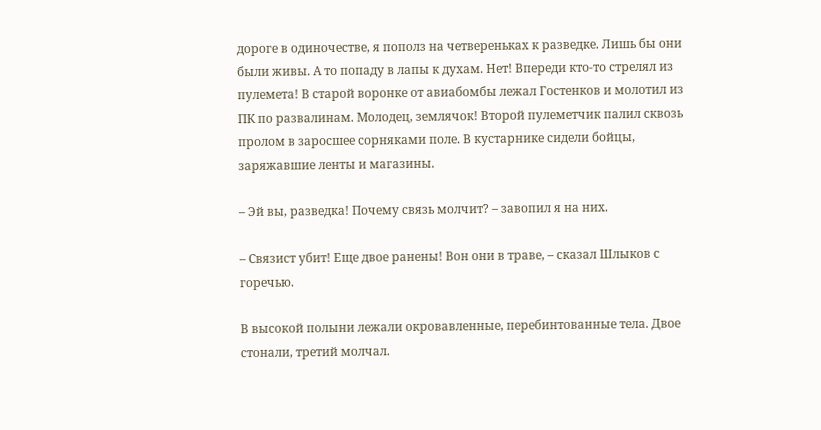дороге в одиночестве, я пополз на четвереньках к разведке. Лишь бы они были живы. А то попаду в лапы к духам. Нет! Впереди кто-то стрелял из пулемета! В старой воронке от авиабомбы лежал Гостенков и молотил из ПК по развалинам. Молодец, землячок! Второй пулеметчик палил сквозь пролом в заросшее сорняками поле. В кустарнике сидели бойцы, заряжавшие ленты и магазины.

– Эй вы, разведка! Почему связь молчит? – завопил я на них.

– Связист убит! Еще двое ранены! Вон они в траве, – сказал Шлыков с горечью.

В высокой полыни лежали окровавленные, перебинтованные тела. Двое стонали, третий молчал.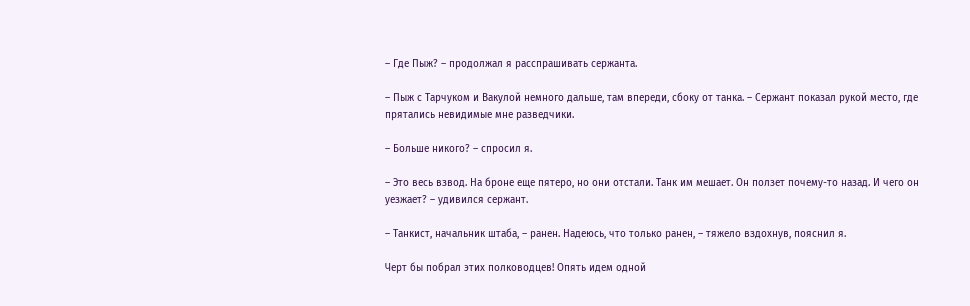– Где Пыж? – продолжал я расспрашивать сержанта.

– Пыж с Тарчуком и Вакулой немного дальше, там впереди, сбоку от танка. – Сержант показал рукой место, где прятались невидимые мне разведчики.

– Больше никого? – спросил я.

– Это весь взвод. На броне еще пятеро, но они отстали. Танк им мешает. Он ползет почему-то назад. И чего он уезжает? – удивился сержант.

– Танкист, начальник штаба, – ранен. Надеюсь, что только ранен, – тяжело вздохнув, пояснил я.

Черт бы побрал этих полководцев! Опять идем одной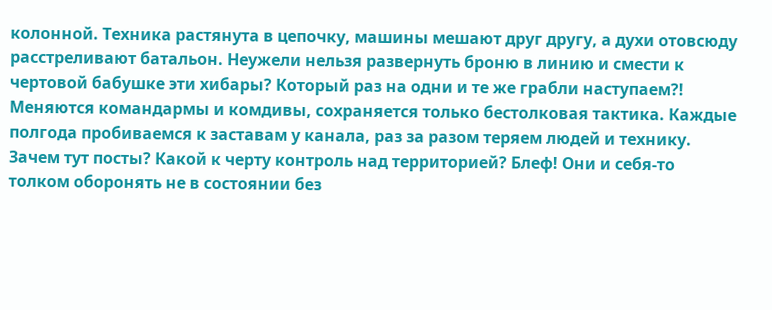колонной. Техника растянута в цепочку, машины мешают друг другу, а духи отовсюду расстреливают батальон. Неужели нельзя развернуть броню в линию и смести к чертовой бабушке эти хибары? Который раз на одни и те же грабли наступаем?! Меняются командармы и комдивы, сохраняется только бестолковая тактика. Каждые полгода пробиваемся к заставам у канала, раз за разом теряем людей и технику. Зачем тут посты? Какой к черту контроль над территорией? Блеф! Они и себя-то толком оборонять не в состоянии без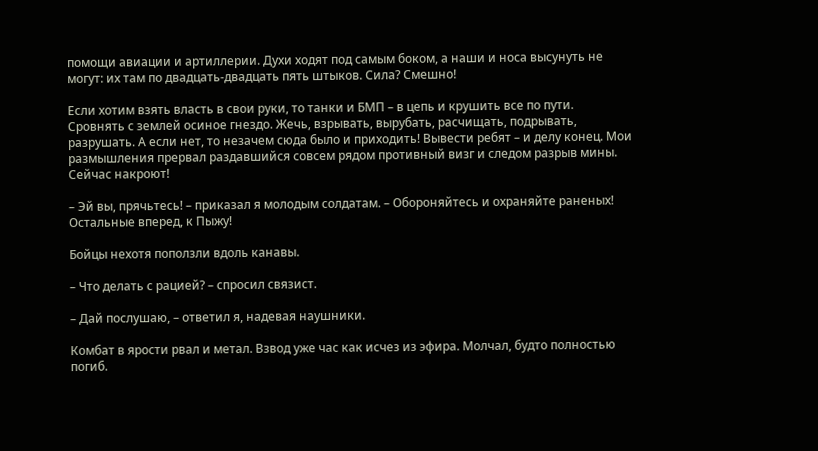помощи авиации и артиллерии. Духи ходят под самым боком, а наши и носа высунуть не могут: их там по двадцать-двадцать пять штыков. Сила? Смешно!

Если хотим взять власть в свои руки, то танки и БМП – в цепь и крушить все по пути. Сровнять с землей осиное гнездо. Жечь, взрывать, вырубать, расчищать, подрывать, разрушать. А если нет, то незачем сюда было и приходить! Вывести ребят – и делу конец. Мои размышления прервал раздавшийся совсем рядом противный визг и следом разрыв мины. Сейчас накроют!

– Эй вы, прячьтесь! – приказал я молодым солдатам. – Обороняйтесь и охраняйте раненых! Остальные вперед, к Пыжу!

Бойцы нехотя поползли вдоль канавы.

– Что делать с рацией? – спросил связист.

– Дай послушаю, – ответил я, надевая наушники.

Комбат в ярости рвал и метал. Взвод уже час как исчез из эфира. Молчал, будто полностью погиб.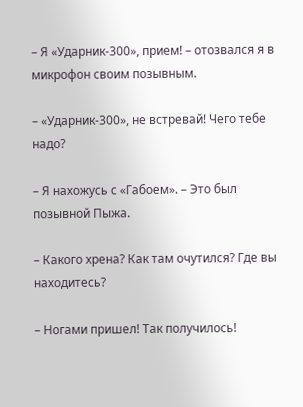– Я «Ударник-300», прием! – отозвался я в микрофон своим позывным.

– «Ударник-300», не встревай! Чего тебе надо?

– Я нахожусь с «Габоем». – Это был позывной Пыжа.

– Какого хрена? Как там очутился? Где вы находитесь?

– Ногами пришел! Так получилось!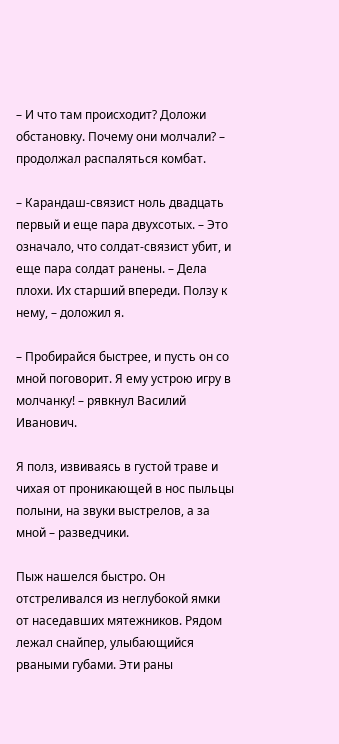– И что там происходит? Доложи обстановку. Почему они молчали? – продолжал распаляться комбат.

– Карандаш-связист ноль двадцать первый и еще пара двухсотых. – Это означало, что солдат-связист убит, и еще пара солдат ранены. – Дела плохи. Их старший впереди. Ползу к нему, – доложил я.

– Пробирайся быстрее, и пусть он со мной поговорит. Я ему устрою игру в молчанку! – рявкнул Василий Иванович.

Я полз, извиваясь в густой траве и чихая от проникающей в нос пыльцы полыни, на звуки выстрелов, а за мной – разведчики.

Пыж нашелся быстро. Он отстреливался из неглубокой ямки от наседавших мятежников. Рядом лежал снайпер, улыбающийся рваными губами. Эти раны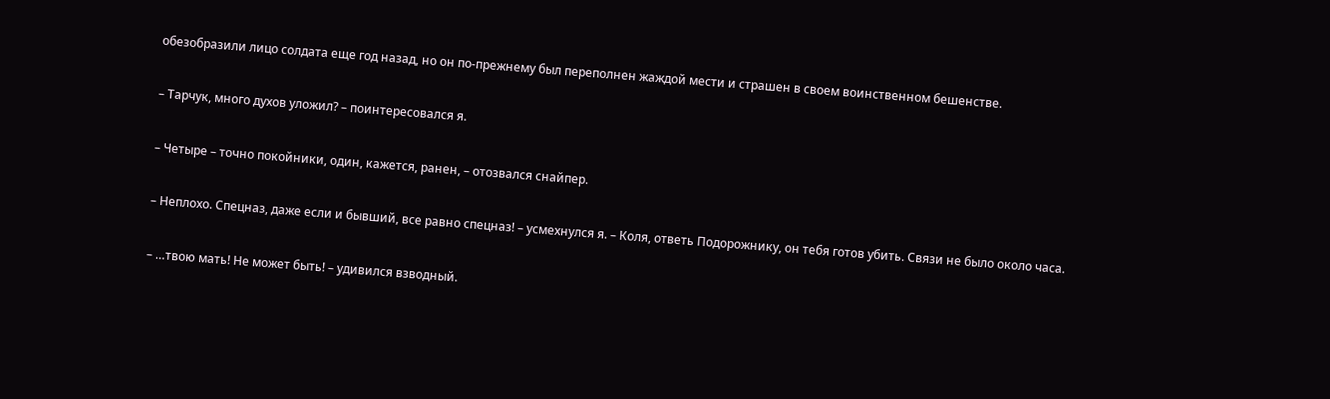обезобразили лицо солдата еще год назад, но он по-прежнему был переполнен жаждой мести и страшен в своем воинственном бешенстве.

– Тарчук, много духов уложил? – поинтересовался я.

– Четыре – точно покойники, один, кажется, ранен, – отозвался снайпер.

– Неплохо. Спецназ, даже если и бывший, все равно спецназ! – усмехнулся я. – Коля, ответь Подорожнику, он тебя готов убить. Связи не было около часа.

– …твою мать! Не может быть! – удивился взводный.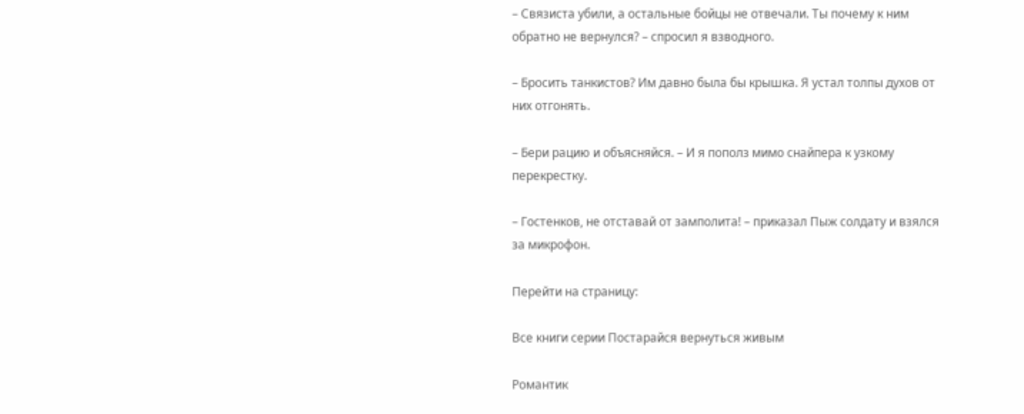– Связиста убили, а остальные бойцы не отвечали. Ты почему к ним обратно не вернулся? – спросил я взводного.

– Бросить танкистов? Им давно была бы крышка. Я устал толпы духов от них отгонять.

– Бери рацию и объясняйся. – И я пополз мимо снайпера к узкому перекрестку.

– Гостенков, не отставай от замполита! – приказал Пыж солдату и взялся за микрофон.

Перейти на страницу:

Все книги серии Постарайся вернуться живым

Романтик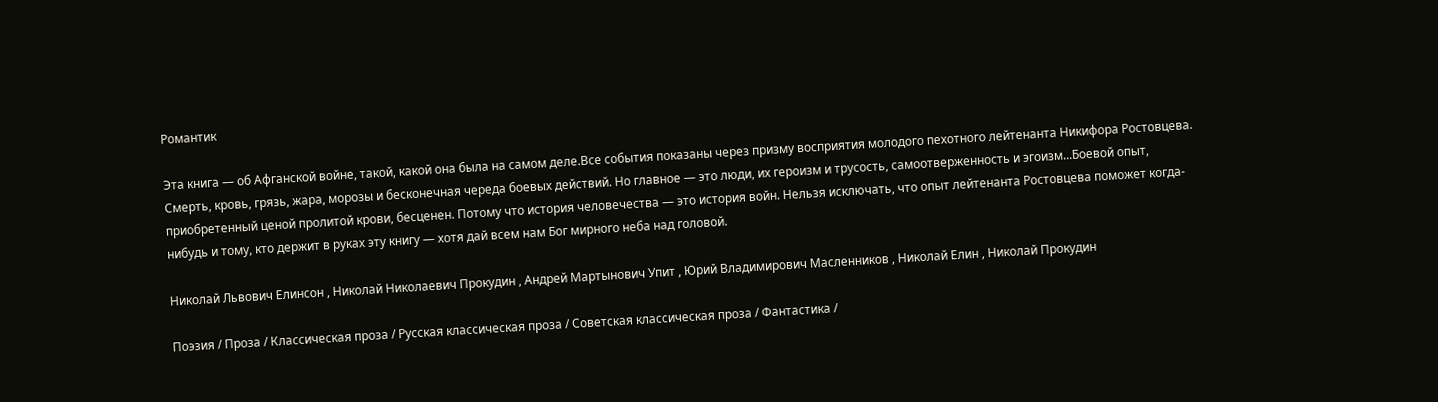Романтик

Эта книга — об Афганской войне, такой, какой она была на самом деле.Все события показаны через призму восприятия молодого пехотного лейтенанта Никифора Ростовцева. Смерть, кровь, грязь, жара, морозы и бесконечная череда боевых действий. Но главное — это люди, их героизм и трусость, самоотверженность и эгоизм...Боевой опыт, приобретенный ценой пролитой крови, бесценен. Потому что история человечества — это история войн. Нельзя исключать, что опыт лейтенанта Ростовцева поможет когда-нибудь и тому, кто держит в руках эту книгу — хотя дай всем нам Бог мирного неба над головой.

Николай Львович Елинсон , Николай Николаевич Прокудин , Андрей Мартынович Упит , Юрий Владимирович Масленников , Николай Елин , Николай Прокудин

Поэзия / Проза / Классическая проза / Русская классическая проза / Советская классическая проза / Фантастика /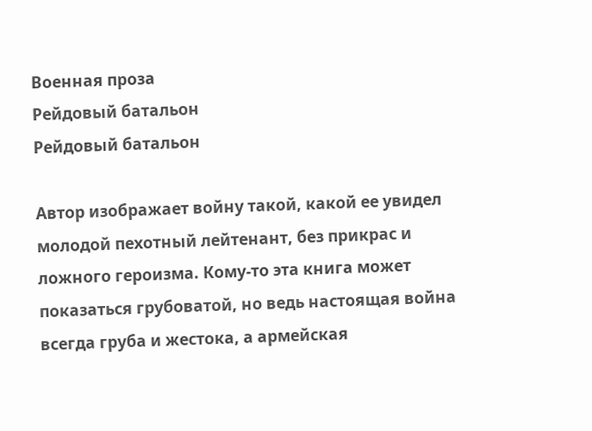Военная проза
Рейдовый батальон
Рейдовый батальон

Автор изображает войну такой, какой ее увидел молодой пехотный лейтенант, без прикрас и ложного героизма. Кому-то эта книга может показаться грубоватой, но ведь настоящая война всегда груба и жестока, а армейская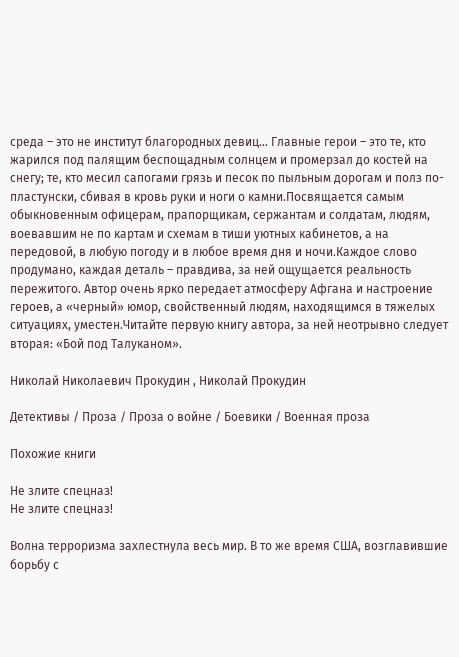среда – это не институт благородных девиц… Главные герои – это те, кто жарился под палящим беспощадным солнцем и промерзал до костей на снегу; те, кто месил сапогами грязь и песок по пыльным дорогам и полз по-пластунски, сбивая в кровь руки и ноги о камни.Посвящается самым обыкновенным офицерам, прапорщикам, сержантам и солдатам, людям, воевавшим не по картам и схемам в тиши уютных кабинетов, а на передовой, в любую погоду и в любое время дня и ночи.Каждое слово продумано, каждая деталь – правдива, за ней ощущается реальность пережитого. Автор очень ярко передает атмосферу Афгана и настроение героев, а «черный» юмор, свойственный людям, находящимся в тяжелых ситуациях, уместен.Читайте первую книгу автора, за ней неотрывно следует вторая: «Бой под Талуканом».

Николай Николаевич Прокудин , Николай Прокудин

Детективы / Проза / Проза о войне / Боевики / Военная проза

Похожие книги

Не злите спецназ!
Не злите спецназ!

Волна терроризма захлестнула весь мир. В то же время США, возглавившие борьбу с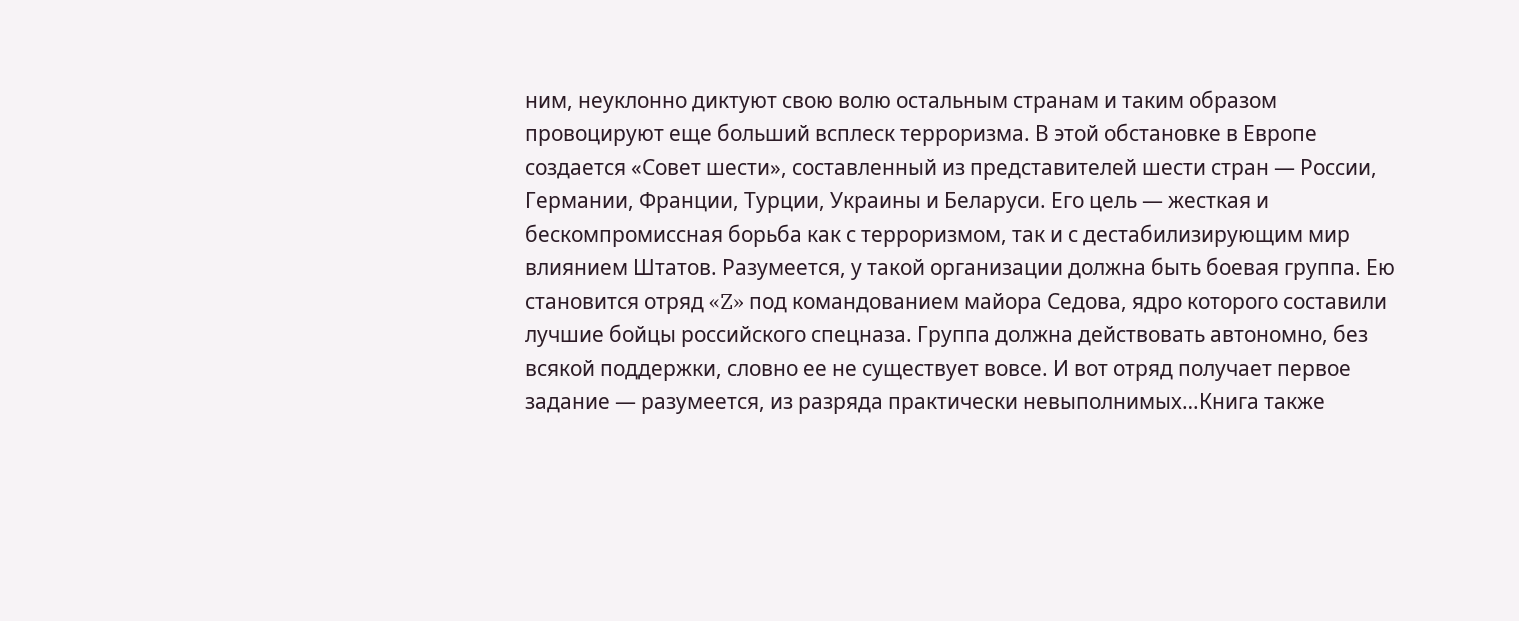ним, неуклонно диктуют свою волю остальным странам и таким образом провоцируют еще больший всплеск терроризма. В этой обстановке в Европе создается «Совет шести», составленный из представителей шести стран — России, Германии, Франции, Турции, Украины и Беларуси. Его цель — жесткая и бескомпромиссная борьба как с терроризмом, так и с дестабилизирующим мир влиянием Штатов. Разумеется, у такой организации должна быть боевая группа. Ею становится отряд «Z» под командованием майора Седова, ядро которого составили лучшие бойцы российского спецназа. Группа должна действовать автономно, без всякой поддержки, словно ее не существует вовсе. И вот отряд получает первое задание — разумеется, из разряда практически невыполнимых…Книга также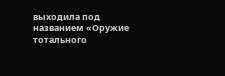выходила под названием «Оружие тотального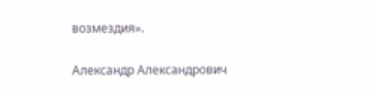возмездия».

Александр Александрович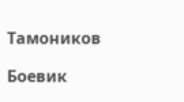Тамоников

Боевик